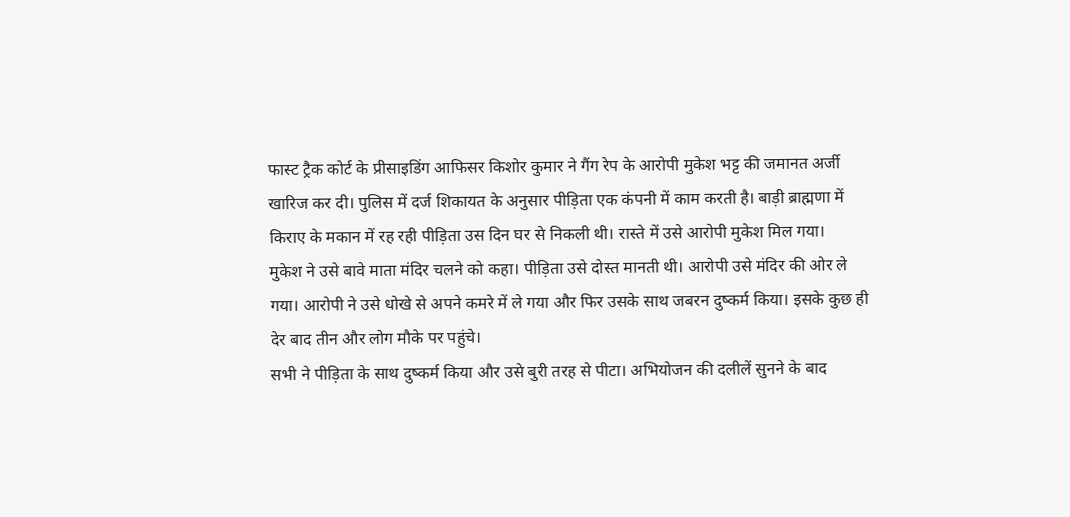फास्ट ट्रैक कोर्ट के प्रीसाइडिंग आफिसर किशोर कुमार ने गैंग रेप के आरोपी मुकेश भट्ट की जमानत अर्जी खारिज कर दी। पुलिस में दर्ज शिकायत के अनुसार पीड़िता एक कंपनी में काम करती है। बाड़ी ब्राह्मणा में किराए के मकान में रह रही पीड़िता उस दिन घर से निकली थी। रास्ते में उसे आरोपी मुकेश मिल गया।
मुकेश ने उसे बावे माता मंदिर चलने को कहा। पीड़िता उसे दोस्त मानती थी। आरोपी उसे मंदिर की ओर ले गया। आरोपी ने उसे धोखे से अपने कमरे में ले गया और फिर उसके साथ जबरन दुष्कर्म किया। इसके कुछ ही देर बाद तीन और लोग मौके पर पहुंचे।
सभी ने पीड़िता के साथ दुष्कर्म किया और उसे बुरी तरह से पीटा। अभियोजन की दलीलें सुनने के बाद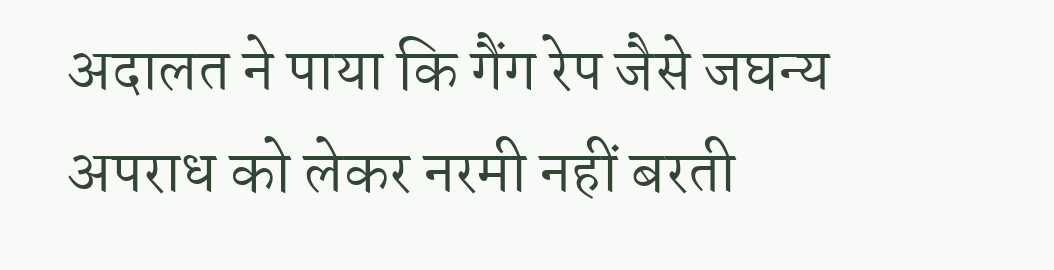अदालत ने पाया कि गैंग रेप जैसे जघन्य अपराध को लेकर नरमी नहीं बरती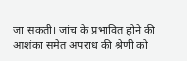जा सकती। जांच के प्रभावित होने की आशंका समेत अपराध की श्रेणी को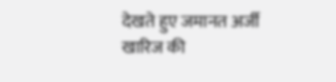देखते हुए जमानत अर्जी खारिज की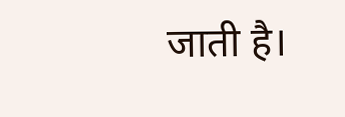जाती है।